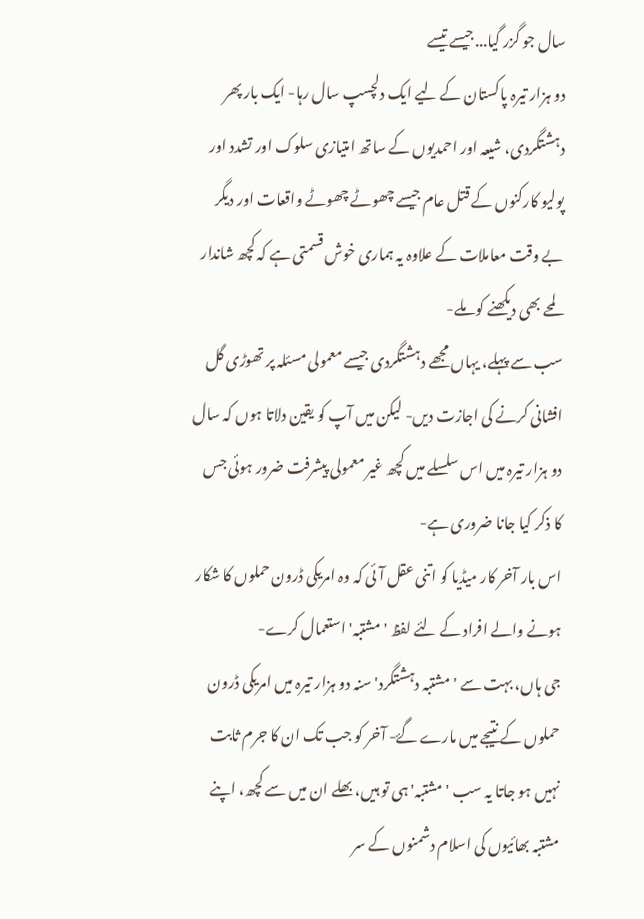سال جو گزر گیا...جیسے تیسے
دو ہزار تیرہ پاکستان کے لیے ایک دلچسپ سال رہا- ایک بار پھر دہشتگردی، شیعہ اور احمدیوں کے ساتھ امتیازی سلوک اور تشدد اور پولیو کارکنوں کے قتل عام جیسے چھوٹے چھوٹے واقعات اور دیگر بے وقت معاملات کے علاوہ یہ ہماری خوش قسمتی ہے کہ کچھ شاندار لمحے بھی دیکھنے کو ملے-
سب سے پہلے، یہاں مجھے دہشتگردی جیسے معمولی مسئلہ پر تھوڑی گل افشانی کرنے کی اجازت دیں- لیکن میں آپ کو یقین دلاتا ہوں کہ سال دو ہزار تیرہ میں اس سلسلے میں کچھ غیر معمولی پیشرفت ضرور ہوئی جس کا ذکر کیا جانا ضروری ہے-
اس بار آخر کار میڈیا کو اتنی عقل آئی کہ وہ امریکی ڈرون حملوں کا شکار ہونے والے افراد کے لئے لفظ 'مشتبہ' استعمال کرے-
جی ہاں، بہت سے 'مشتبہ دہشتگرد' سنہ دو ہزار تیرہ میں امریکی ڈرون حملوں کے نتیجے میں مارے گۓ- آخر کو جب تک ان کا جرم ثابت نہیں ہو جاتا یہ سب 'مشتبہ' ہی تو ہیں، بھلے ان میں سے کچھ، اپنے مشتبہ بھائیوں کی اسلام دشمنوں کے سر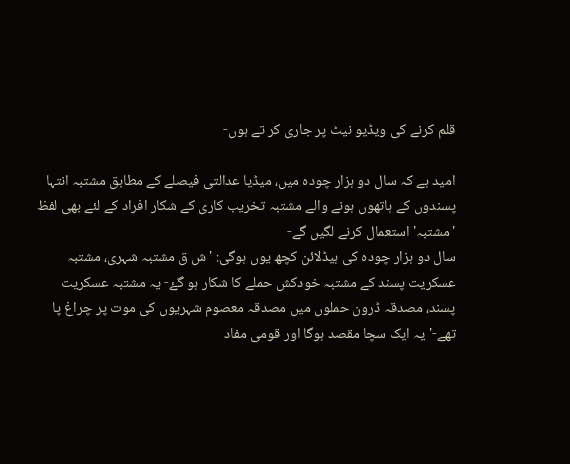قلم کرنے کی ویڈیو نیٹ پر جاری کر تے ہوں-

امید ہے کہ سال دو ہزار چودہ میں، میڈیا عدالتی فیصلے کے مطابق مشتبہ انتہا پسندوں کے ہاتھوں ہونے والے مشتبہ تخریب کاری کے شکار افراد کے لئے بھی لفظ 'مشتبہ' استعمال کرنے لگیں گے-
سال دو ہزار چودہ کی ہیڈلائن کچھ یوں ہوگی: 'ش ق مشتبہ شہری، مشتبہ عسکریت پسند کے مشتبہ خودکش حملے کا شکار ہو گۓ- یہ مشتبہ عسکریت پسند، مصدقہ ڈرون حملوں میں مصدقہ معصوم شہریوں کی موت پر چراغ پا تھے-' یہ ایک سچا مقصد ہوگا اور قومی مفاد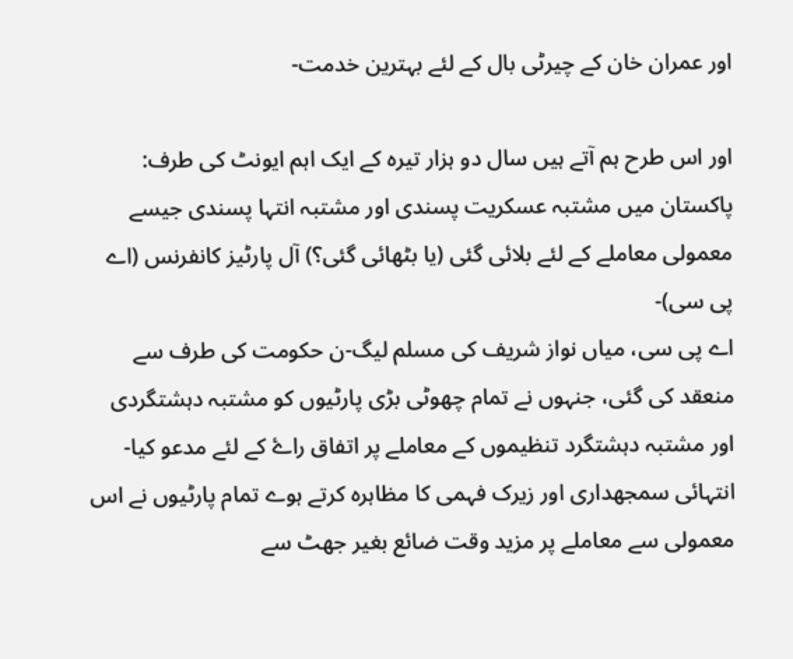اور عمران خان کے چیرٹی بال کے لئے بہترین خدمت-

اور اس طرح ہم آتے ہیں سال دو ہزار تیرہ کے ایک اہم ایونٹ کی طرف:
پاکستان میں مشتبہ عسکریت پسندی اور مشتبہ انتہا پسندی جیسے معمولی معاملے کے لئے بلائی گئی (یا بٹھائی گئی؟) آل پارٹیز کانفرنس (اے پی سی)-
اے پی سی، میاں نواز شریف کی مسلم لیگ-ن حکومت کی طرف سے منعقد کی گئی، جنہوں نے تمام چھوٹی بڑی پارٹیوں کو مشتبہ دہشتگردی اور مشتبہ دہشتگرد تنظیموں کے معاملے پر اتفاق راۓ کے لئے مدعو کیا-
انتہائی سمجھداری اور زیرک فہمی کا مظاہرہ کرتے ہوے تمام پارٹیوں نے اس معمولی سے معاملے پر مزید وقت ضائع بغیر جھٹ سے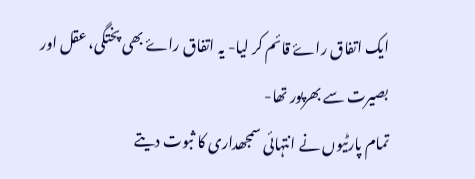ایک اتفاق راۓ قائم کر لیا- یہ اتفاق راۓ بھی پختگی، عقل اور بصیرت سے بھرپور تھا-
تمام پارٹیوں نے انتہائی سمجھداری کا ثبوت دیتے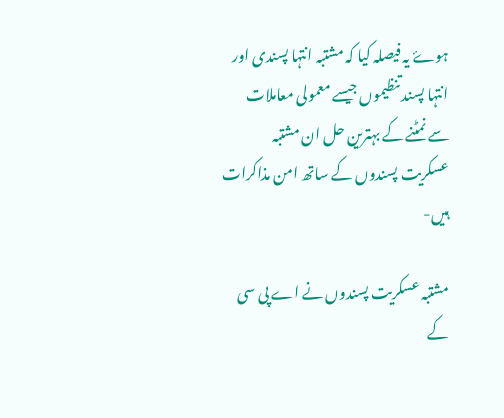ہوۓ یہ فیصلہ کیا کہ مشتبہ انتہا پسندی اور انتہا پسند تنظیموں جیسے معمولی معاملات سے نمٹنے کے بہترین حل ان مشتبہ عسکریت پسندوں کے ساتھ امن مذاکرات ہیں-

مشتبہ عسکریت پسندوں نے اے پی سی کے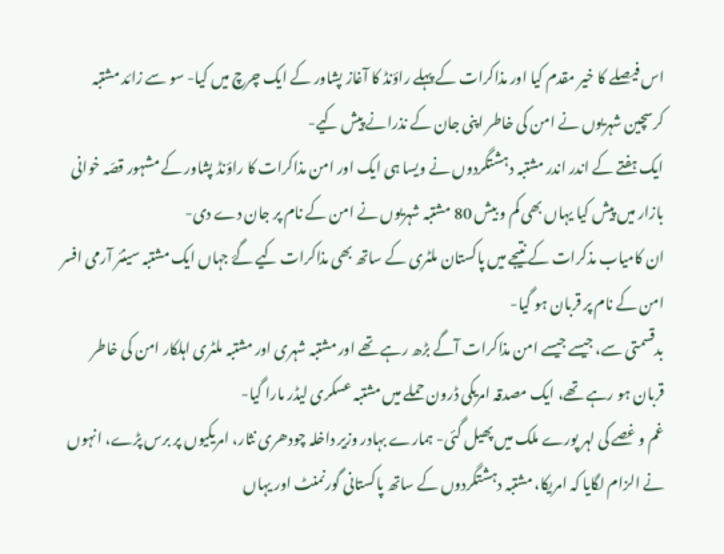اس فیصلے کا خیر مقدم کیا اور مذاکرات کے پہلے راؤنڈ کا آغاز پشاور کے ایک چرچ میں کیا- سو سے زائد مشتبہ کرسچین شہریوں نے امن کی خاطر اپنی جان کے نذرانے پیش کیے-
ایک ہفتے کے اندر اندر مشتبہ دہشتگردوں نے ویسا ہی ایک اور امن مذاکرات کا راؤنڈ پشاور کے مشہور قصّہ خوانی بازار میں پیش کیا یہاں بھی کم و بیش 80 مشتبہ شہریوں نے امن کے نام پر جان دے دی-
ان کامیاب مذکرات کے نتیجے میں پاکستان ملٹری کے ساتھ بھی مذاکرات کیے گۓ جہاں ایک مشتبہ سینئر آرمی افسر امن کے نام پر قربان ہو گیا-
بدقسمتی سے، جیسے جیسے امن مذاکرات آگے بڑھ رہے تھے اور مشتبہ شہری اور مشتبہ ملٹری اہلکار امن کی خاطر قربان ہو رہے تھے، ایک مصدقہ امریکی ڈرون حملے میں مشتبہ عسکری لیڈر مارا گیا-
غم و غصے کی لہر پورے ملک میں پھیل گئی- ہمارے بہادر وزیر داخلہ چودھری نثار، امریکیوں پر برس پڑے، انہوں نے الزام لگایا کہ امریکا، مشتبہ دہشتگردوں کے ساتھ پاکستانی گورنمنٹ اور یہاں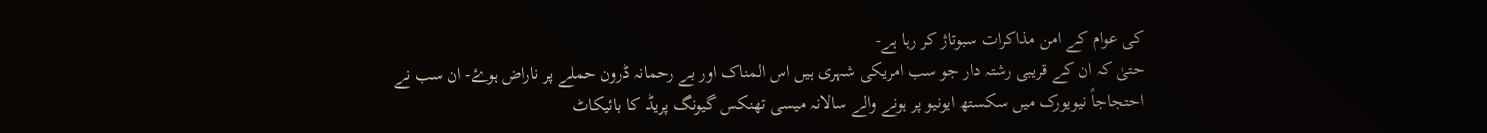کی عوام کے امن مذاکرات سبوتاژ کر رہا ہے-
حتیٰ کہ ان کے قریبی رشتہ دار جو سب امریکی شہری ہیں اس المناک اور بے رحمانہ ڈرون حملے پر ناراض ہوۓ- ان سب نے احتجاجاً نیویورک میں سکستھ ایونیو پر ہونے والے سالانہ میسی تھنکس گیونگ پریڈ کا بائیکاٹ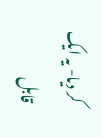کر دیا- یہ ایک قابل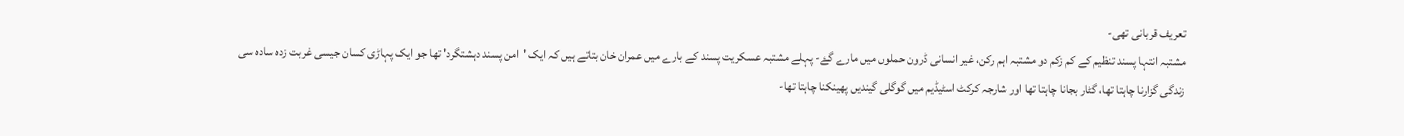تعریف قربانی تھی-
مشتبہ انتہا پسند تنظیم کے کم زکم دو مشتبہ اہم رکن، غیر انسانی ڈرون حملوں میں مارے گۓ- پہلے مشتبہ عسکریت پسند کے بارے میں عمران خان بتاتے ہیں کہ ایک 'امن پسند دہشتگرد' تھا جو ایک پہاڑی کسان جیسی غربت زدہ سادہ سی زندگی گزارنا چاہتا تھا، گٹار بجانا چاہتا تھا اور شارجہ کرکٹ اسٹیڈیم میں گوگلی گیندیں پھینکنا چاہتا تھا-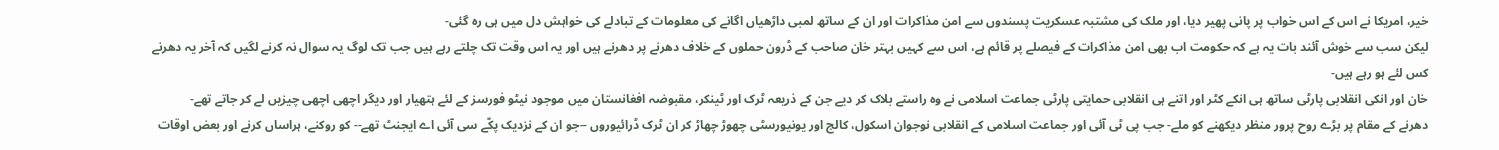خیر، امریکا نے اس کے اس خواب پر پانی پھیر دیا، اور ملک کی مشتبہ عسکریت پسندوں سے امن مذاکرات اور ان کے ساتھ لمبی داڑھیاں اگانے کی معلومات کے تبادلے کی خواہش دل میں ہی رہ گئی-
لیکن سب سے خوش آئند بات یہ ہے کہ حکومت اب بھی امن مذاکرات کے فیصلے پر قائم ہے، اس سے کہیں بہتر خان صاحب کے ڈرون حملوں کے خلاف دھرنے پر دھرنے ہیں اور یہ اس وقت تک چلتے رہے ہیں جب تک لوگ یہ سوال نہ کرنے لگیں کہ آخر یہ دھرنے کس لئے ہو رہے ہیں-
خان اور انکی انقلابی پارٹی ساتھ ہی انکے کٹر اور اتنے ہی انقلابی حمایتی پارٹی جماعت اسلامی نے وہ راستے بلاک کر دیے جن کے ذریعہ ٹرک اور ٹینکر، مقبوضہ افغانستان میں موجود نیٹو فورسز کے لئے ہتھیار اور دیگر اچھی اچھی چیزیں لے کر جاتے تھے-
دھرنے کے مقام پر بڑے روح پرور منظر دیکھنے کو ملے- جب پی ٹی آئی اور جماعت اسلامی کے انقلابی نوجوان اسکول، کالج اور یونیورسٹی چھوڑ چھاڑ کر ان ٹرک ڈرائیوروں --جو ان کے نزدیک پکّے سی آئی اے ایجنٹ تھے-- کو روکنے، ہراساں کرنے اور بعض اوقات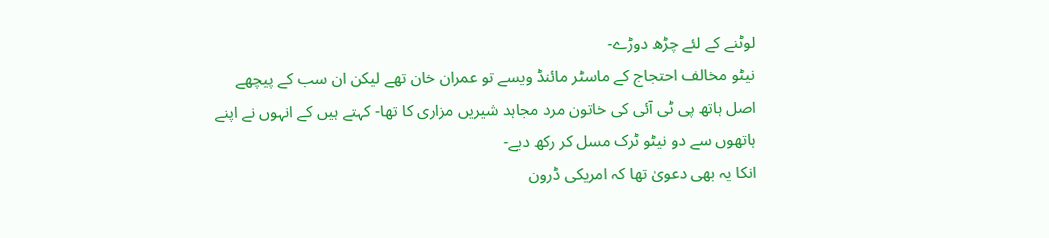لوٹنے کے لئے چڑھ دوڑے-
نیٹو مخالف احتجاج کے ماسٹر مائنڈ ویسے تو عمران خان تھے لیکن ان سب کے پیچھے اصل ہاتھ پی ٹی آئی کی خاتون مرد مجاہد شیریں مزاری کا تھا- کہتے ہیں کے انہوں نے اپنے ہاتھوں سے دو نیٹو ٹرک مسل کر رکھ دیے-
انکا یہ بھی دعویٰ تھا کہ امریکی ڈرون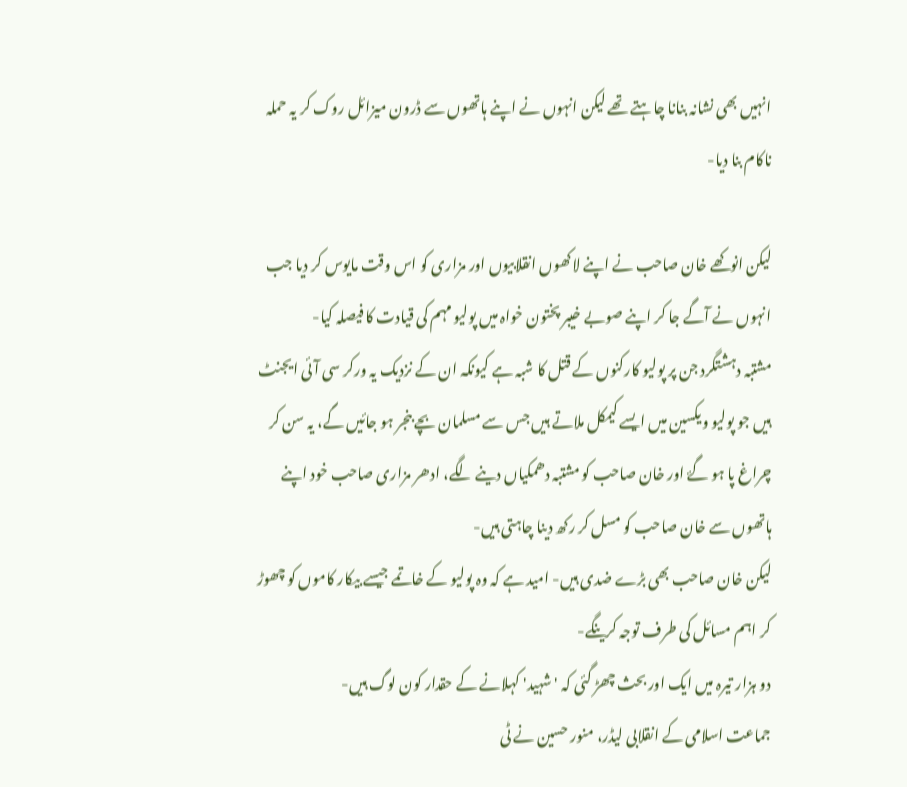انہیں بھی نشانہ بنانا چاہتے تھے لیکن انہوں نے اپنے ہاتھوں سے ڈرون میزائل روک کر یہ حملہ ناکام بنا دیا-

لیکن انوکھے خان صاحب نے اپنے لاکھوں انقلابیوں اور مزاری کو اس وقت مایوس کر دیا جب انہوں نے آگے جا کر اپنے صوبے خیبر پختون خواہ میں پولیو مہم کی قیادت کا فیصلہ کیا-
مشتبہ دہشتگرد جن پر پولیو کارکنوں کے قتل کا شبہ ہے کیونکہ ان کے نزدیک یہ ورکر سی آئی ایجنٹ ہیں جو پولیو ویکسین میں ایسے کیمکل ملاتے ہیں جس سے مسلمان بچے بنجر ہو جائیں گے، یہ سن کر چراغ پا ہو گۓ اور خان صاحب کو مشتبہ دھمکیاں دینے لگے، ادھر مزاری صاحب خود اپنے ہاتھوں سے خان صاحب کو مسل کر رکھ دینا چاہتی ہیں-
لیکن خان صاحب بھی بڑے ضدی ہیں- امید ہے کہ وہ پولیو کے خاتمے جیسے بیکار کاموں کو چھوڑ کر اہم مسائل کی طرف توجہ کرینگے-
دو ہزار تیرہ میں ایک اور بحث چھڑ گئی کہ 'شہید' کہلانے کے حقدار کون لوگ ہیں-
جماعت اسلامی کے انقلابی لیڈر، منور حسین نے ٹی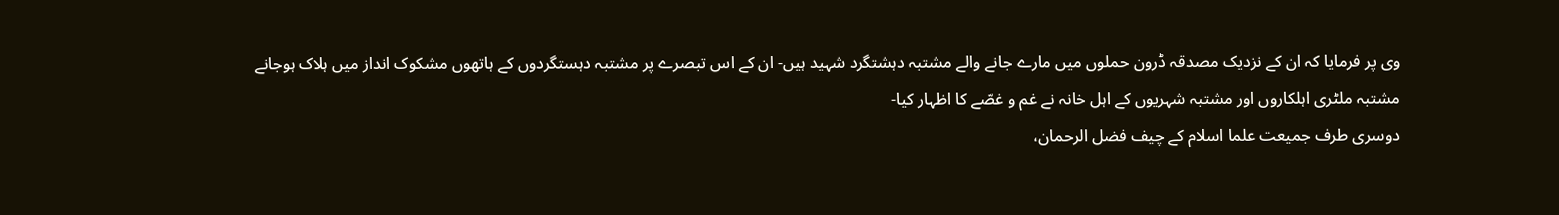وی پر فرمایا کہ ان کے نزدیک مصدقہ ڈرون حملوں میں مارے جانے والے مشتبہ دہشتگرد شہید ہیں- ان کے اس تبصرے پر مشتبہ دہستگردوں کے ہاتھوں مشکوک انداز میں ہلاک ہوجانے مشتبہ ملٹری اہلکاروں اور مشتبہ شہریوں کے اہل خانہ نے غم و غصّے کا اظہار کیا-
دوسری طرف جمیعت علما اسلام کے چیف فضل الرحمان،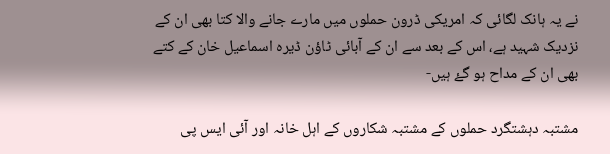نے یہ ہانک لگائی کہ امریکی ڈرون حملوں میں مارے جانے والا کتا بھی ان کے نزدیک شہید ہے، اس کے بعد سے ان کے آبائی ٹاؤن ڈیرہ اسماعیل خان کے کتے بھی ان کے مداح ہو گۓ ہیں-

مشتبہ دہشتگرد حملوں کے مشتبہ شکاروں کے اہل خانہ اور آئی ایس پی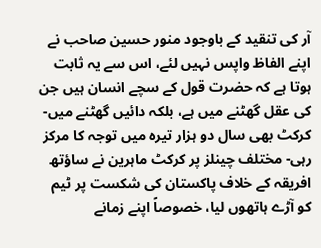آر کی تنقید کے باوجود منور حسین صاحب نے اپنے الفاظ واپس نہیں لئے، اس سے یہ ثابت ہوتا ہے کہ حضرت قول کے سچے انسان ہیں جن کی عقل گھٹنے میں ہے، بلکہ دائیں گھٹنے میں-
کرکٹ بھی سال دو ہزار تیرہ میں توجہ کا مرکز رہی- مختلف چینلز پر کرکٹ ماہرین نے ساؤتھ افریقہ کے خلاف پاکستان کی شکست پر ٹیم کو آڑے ہاتھوں لیا، خصوصاً اپنے زمانے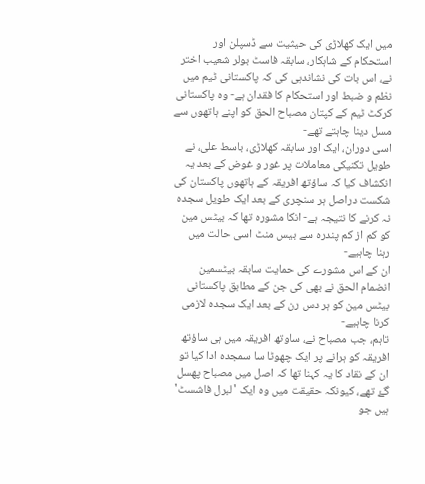میں ایک کھلاڑی کی حیثیت سے ڈسپلن اور استحکام کے شاہکار، سابقہ فاسٹ بولر شعیب اختر نے، اس بات کی نشاندہی کی کہ پاکستانی ٹیم میں نظم و ضبط اور استحکام کا فقدان ہے- وہ پاکستانی کرکٹ ٹیم کے کپتان مصباح الحق کو اپنے ہاتھوں سے مسل دینا چاہتے تھے-
اسی دوران، ایک اور سابقہ کھلاڑی، باسط علی، نے طویل تکنیکی معاملات پر غور و غوض کے بعد یہ انکشاف کیا کہ ساؤتھ افریقہ کے ہاتھوں پاکستان کی شکست دراصل ہر سنچری کے بعد ایک طویل سجدہ نہ کرنے کا نتیجہ ہے- انکا مشورہ تھا کہ بیٹس مین کو کم از کم پندرہ سے بیس منٹ اسی حالت میں رہنا چاہیے-
ان کے اس مشورے کی حمایت سابقہ بیٹسمین انضمام الحق نے بھی کی جن کے مطابق پاکستانی بیٹس مین کو ہر دس رن کے بعد ایک سجدہ لازمی کرنا چاہیے-
تاہم، جب مصباح نے، ساوتھ افریقہ میں ہی ساؤتھ افریقہ کو ہرانے پر ایک چھوٹا سا سمجدہ ادا کیا تو ان کے نقاد کا یہ کہنا تھا کہ اصل میں مصباح پھسل گۓ تھے، کیونکہ حقیقت میں وہ ایک 'لبرل فاشسٹ' ہیں جو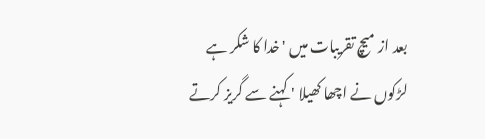بعد از میچ تقریبات میں 'خدا کا شکر ہے لڑکوں نے اچھا کھیلا ' کہنے سے گریز کرتے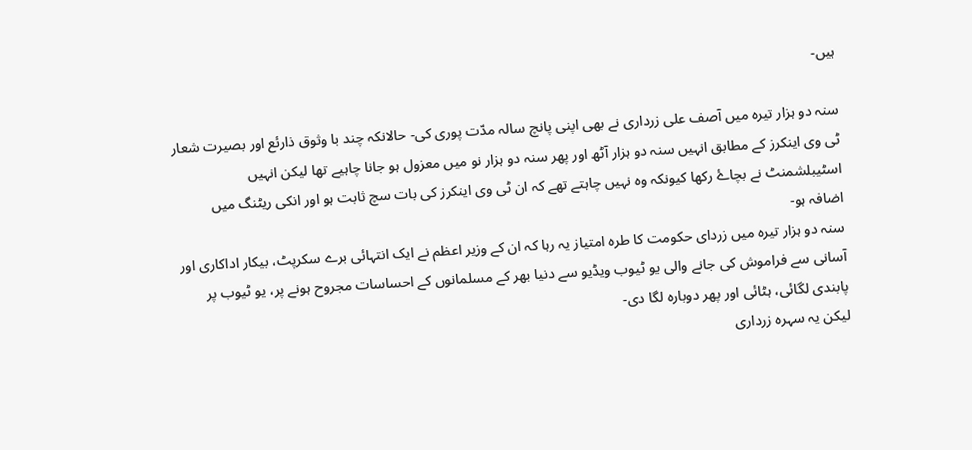ہیں-

سنہ دو ہزار تیرہ میں آصف علی زرداری نے بھی اپنی پانچ سالہ مدّت پوری کی- حالانکہ چند با وثوق ذارئع اور بصیرت شعار ٹی وی اینکرز کے مطابق انہیں سنہ دو ہزار آٹھ اور پھر سنہ دو ہزار نو میں معزول ہو جانا چاہیے تھا لیکن انہیں اسٹیبلشمنٹ نے بچاۓ رکھا کیونکہ وہ نہیں چاہتے تھے کہ ان ٹی وی اینکرز کی بات سچ ثابت ہو اور انکی ریٹنگ میں اضافہ ہو-
سنہ دو ہزار تیرہ میں زردای حکومت کا طرہ امتیاز یہ رہا کہ ان کے وزیر اعظم نے ایک انتہائی برے سکرپٹ، بیکار اداکاری اور آسانی سے فراموش کی جانے والی یو ٹیوب ویڈیو سے دنیا بھر کے مسلمانوں کے احساسات مجروح ہونے پر، یو ٹیوب پر پابندی لگائی، ہٹائی اور پھر دوبارہ لگا دی-
لیکن یہ سہرہ زرداری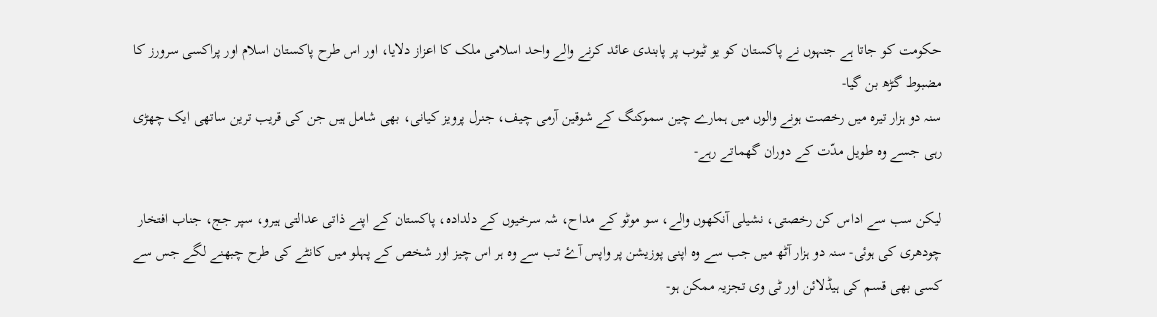حکومت کو جاتا ہے جنہوں نے پاکستان کو یو ٹیوب پر پابندی عائد کرنے والے واحد اسلامی ملک کا اعزاز دلایا، اور اس طرح پاکستان اسلام اور پراکسی سرورز کا مضبوط گڑھ بن گیا-
سنہ دو ہزار تیرہ میں رخصت ہونے والوں میں ہمارے چین سموکنگ کے شوقین آرمی چیف، جنرل پرویز کیانی، بھی شامل ہیں جن کی قریب ترین ساتھی ایک چھڑی رہی جسے وہ طویل مدّت کے دوران گھماتے رہے-

لیکن سب سے اداس کن رخصتی، نشیلی آنکھوں والے، سو موٹو کے مداح، شہ سرخیوں کے دلدادہ، پاکستان کے اپنے ذاتی عدالتی ہیرو، سپر جج، جناب افتخار چودھری کی ہوئی- سنہ دو ہزار آٹھ میں جب سے وہ اپنی پوزیشن پر واپس آۓ تب سے وہ ہر اس چیز اور شخص کے پہلو میں کانٹے کی طرح چبھنے لگے جس سے کسی بھی قسم کی ہیڈلائن اور ٹی وی تجزیہ ممکن ہو-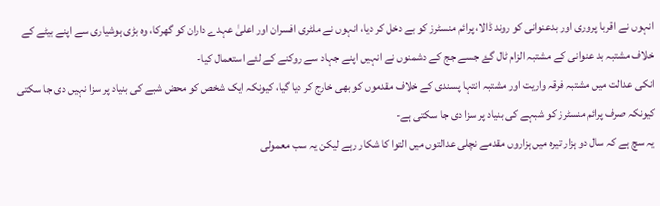انہوں نے اقربا پروری اور بدعنوانی کو روند ڈالا، پرائم منسٹرز کو بے دخل کر دیا، انہوں نے ملٹری افسران اور اعلیٰ عہدے داران کو گھرکا، وہ بڑی ہوشیاری سے اپنے بیٹے کے خلاف مشتبہ بد عنوانی کے مشتبہ الزام ٹال گۓ جسے جج کے دشمنوں نے انہیں اپنے جہاد سے روکنے کے لئے استعمال کیا-
انکی عدالت میں مشتبہ فرقہ واریت اور مشتبہ انتہا پسندی کے خلاف مقدموں کو بھی خارج کر دیا گیا، کیونکہ ایک شخص کو محض شبے کی بنیاد پر سزا نہیں دی جا سکتی کیونکہ صرف پرائم منسٹرز کو شبہے کی بنیاد پر سزا دی جا سکتی ہے-
یہ سچ ہے کہ سال دو ہزار تیرہ میں ہزاروں مقدمے نچلی عدالتوں میں التوا کا شکار رہے لیکن یہ سب معمولی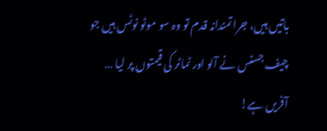باتیں ہیں، جراتمندانہ قدم تو وہ سو موٹو نوٹس ہیں جو چیف جسٹس نے آلو اور ٹماٹر کی قیمتوں پر لیا … آفریں ہے!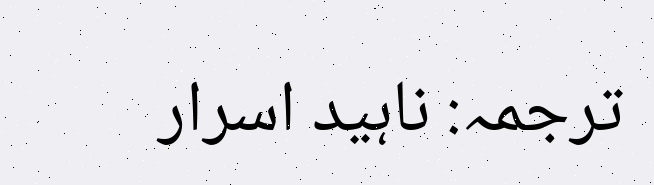ترجمہ: ناہید اسرار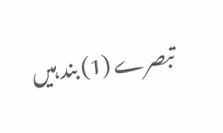تبصرے (1) بند ہیں